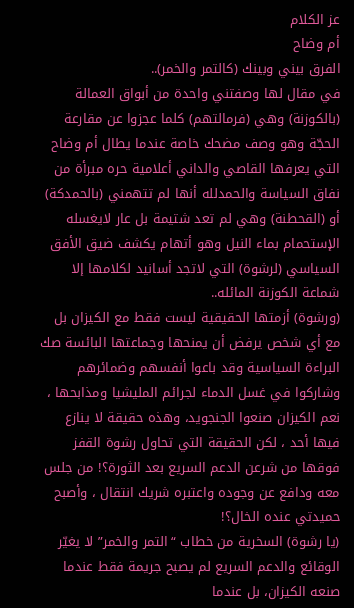عز الكلام
أم وضاح
الفرق بيني وبينك (كالتمر والخمر)..
في مقال لها وصفتني واحدة من أبواق العمالة (بالكوزنة) وهي (فرمالتهم) كلما عجزوا عن مقارعة الحجّة وهو وصف مضحك خاصة عندما يطال أم وضاح التي يعرفها القاصي والداني أعلامية حره مبرأة من نفاق السياسة والحمدلله أنها لم تتهمني (بالحمدكة) أو (القحطنة) وهي لم تعد شتيمة بل عار لايغسله الإستحمام بماء النيل وهو أتهام يكشف ضيق الأفق السياسي (لرشوة) التي لاتجد أسانيد لكلامها إلا شماعة الكوزنة المائله..
(ورشوة) أزمتها الحقيقية ليست فقط مع الكيزان بل مع أي شخص يرفض أن يمنحها وجماعتها البائسة صك البراءة السياسية وقد باعوا أنفسهم وضمائرهم وشاركوا في غسل الدماء لجرائم المليشيا ومذابحها ، نعم الكيزان صنعوا الجنجويد، وهذه حقيقة لا ينازع فيها أحد ، لكن الحقيقة التي تحاول رشوة القفز فوقها من شرعن الدعم السريع بعد الثورة؟! من جلس معه ودافع عن وجوده واعتبره شريك انتقال ، وأصبح حميدتي عنده الخال؟!
(يا رشوة) السخرية من خطاب “التمر والخمر” لا يغيّر الوقائع والدعم السريع لم يصبح جريمة فقط عندما صنعه الكيزان، بل عندما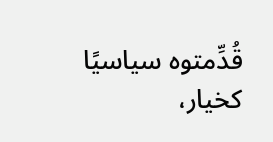قُدِّمتوه سياسيًا كخيار،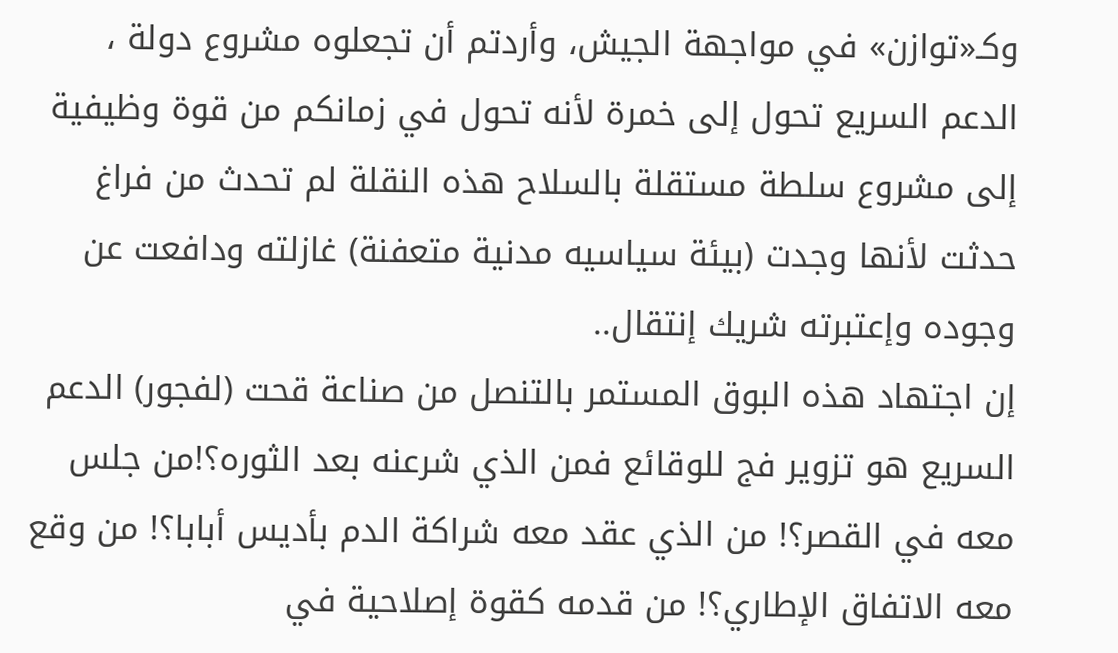وكـ«توازن» في مواجهة الجيش، وأردتم أن تجعلوه مشروع دولة ، الدعم السريع تحول إلى خمرة لأنه تحول في زمانكم من قوة وظيفية إلى مشروع سلطة مستقلة بالسلاح هذه النقلة لم تحدث من فراغ حدثت لأنها وجدت (بيئة سياسيه مدنية متعفنة) غازلته ودافعت عن وجوده وإعتبرته شريك إنتقال..
إن اجتهاد هذه البوق المستمر بالتنصل من صناعة قحت (لفجور) الدعم السريع هو تزوير فج للوقائع فمن الذي شرعنه بعد الثوره؟!من جلس معه في القصر؟! من الذي عقد معه شراكة الدم بأديس أبابا؟! من وقع معه الاتفاق الإطاري؟! من قدمه كقوة إصلاحية في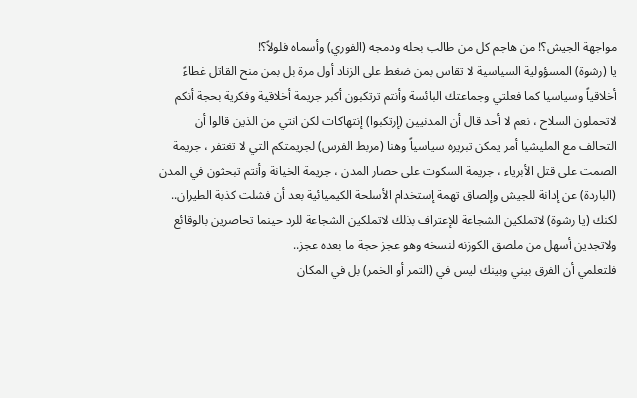مواجهة الجيش؟! من هاجم كل من طالب بحله ودمجه (الفوري) وأسماه فلولاً؟!
يا (رشوة) المسؤولية السياسية لا تقاس بمن ضغط على الزناد أول مرة بل بمن منح القاتل غطاءً أخلاقياً وسياسيا كما فعلتي وجماعتك البائسة وأنتم ترتكبون أكبر جريمة أخلاقية وفكرية بحجة أنكم لاتحملون السلاح ، نعم لا أحد قال أن المدنيين (إرتكبوا) إنتهاكات لكن انتي من الذين قالوا أن التحالف مع المليشيا أمر يمكن تبريره سياسياً وهنا (مربط الفرس) لجريمتكم التي لا تغتفر ، جريمة الصمت على قتل الأبرياء ، جريمة السكوت على حصار المدن ، جريمة الخيانة وأنتم تبحثون في المدن (الباردة) عن إدانة للجيش وإلصاق تهمة إستخدام الأسلحة الكيميائية بعد أن فشلت كذبة الطيران..
لكنك (يا رشوة) لاتملكين الشجاعة للإعتراف بذلك لاتملكين الشجاعة للرد حينما تحاصرين بالوقائع ولاتجدين أسهل من ملصق الكوزنه لنسخه وهو عجز حجة ما بعده عجز..
فلتعلمي أن الفرق بيني وبينك ليس في (التمر أو الخمر) بل في المكان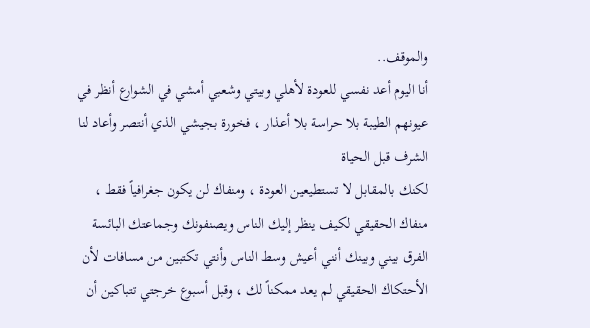والموقف..
أنا اليوم أعد نفسي للعودة لأهلي وبيتي وشعبي أمشي في الشوارع أنظر في عيونهم الطيبة بلا حراسة بلا أعذار ، فخورة بجيشي الذي أنتصر وأعاد لنا الشرف قبل الحياة
لكنك بالمقابل لا تستطيعين العودة ، ومنفاك لن يكون جغرافياً فقط ، منفاك الحقيقي لكيف ينظر إليك الناس ويصنفونك وجماعتك البائسة
الفرق بيني وبينك أنني أعيش وسط الناس وأنتي تكتبين من مسافات لأن الأحتكاك الحقيقي لم يعد ممكناً لك ، وقبل أسبوع خرجتي تتباكين أن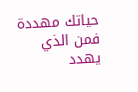حياتك مهددة فمن الذي يهدد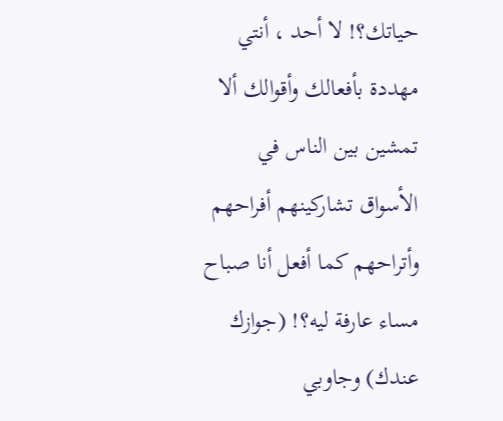حياتك؟! لا أحد ، أنتي مهددة بأفعالك وأقوالك ألا تمشين بين الناس في الأسواق تشاركينهم أفراحهم وأتراحهم كما أفعل أنا صباح مساء عارفة ليه؟! (جوازك عندك) وجاوبي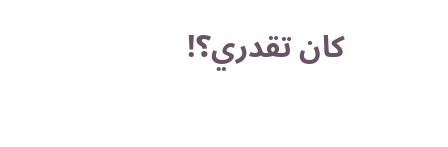كان تقدري؟!